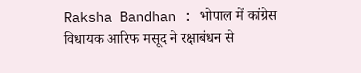Raksha Bandhan : भोपाल में कांग्रेस विधायक आरिफ मसूद ने रक्षाबंधन से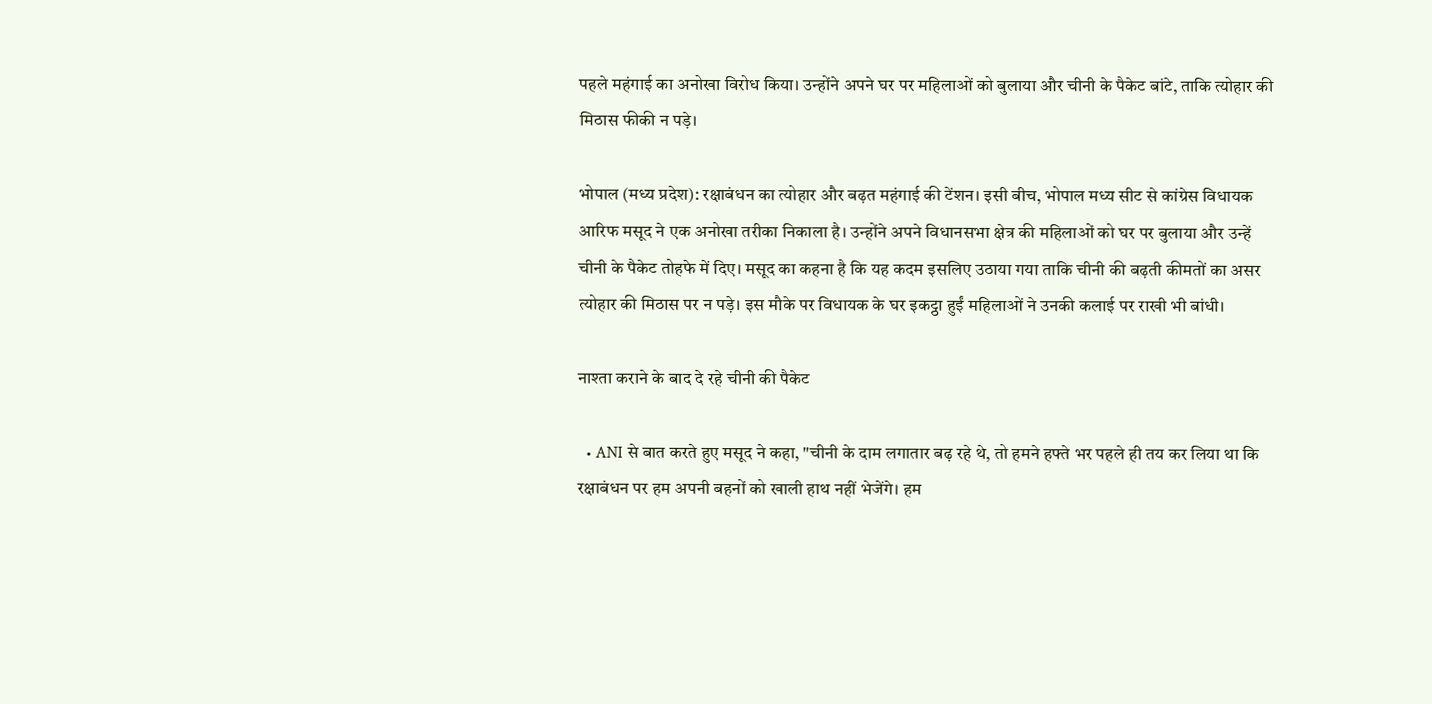पहले महंगाई का अनोखा विरोध किया। उन्होंने अपने घर पर महिलाओं को बुलाया और चीनी के पैकेट बांटे, ताकि त्योहार की मिठास फीकी न पड़े।

भोपाल (मध्य प्रदेश): रक्षाबंधन का त्योहार और बढ़त महंगाई की टेंशन। इसी बीच, भोपाल मध्य सीट से कांग्रेस विधायक आरिफ मसूद ने एक अनोखा तरीका निकाला है। उन्होंने अपने विधानसभा क्षेत्र की महिलाओं को घर पर बुलाया और उन्हें चीनी के पैकेट तोहफे में दिए। मसूद का कहना है कि यह कदम इसलिए उठाया गया ताकि चीनी की बढ़ती कीमतों का असर त्योहार की मिठास पर न पड़े। इस मौके पर विधायक के घर इकट्ठा हुईं महिलाओं ने उनकी कलाई पर राखी भी बांधी।

नाश्ता कराने के बाद दे रहे चीनी की पैकेट

  • ANI से बात करते हुए मसूद ने कहा, "चीनी के दाम लगातार बढ़ रहे थे, तो हमने हफ्ते भर पहले ही तय कर लिया था कि रक्षाबंधन पर हम अपनी बहनों को खाली हाथ नहीं भेजेंगे। हम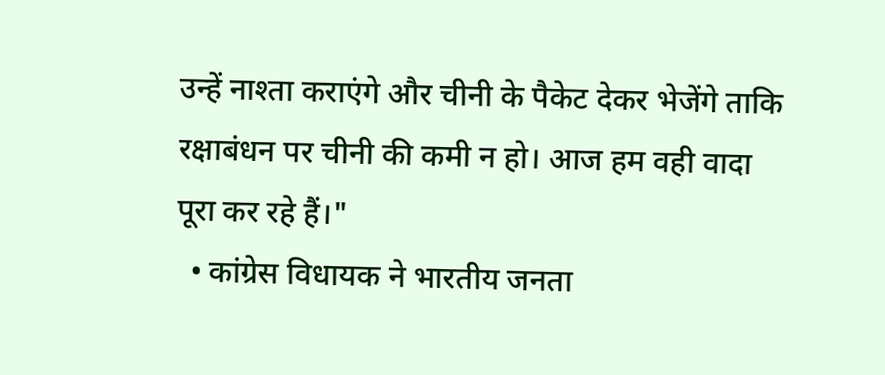उन्हें नाश्ता कराएंगे और चीनी के पैकेट देकर भेजेंगे ताकि रक्षाबंधन पर चीनी की कमी न हो। आज हम वही वादा पूरा कर रहे हैं।"
  • कांग्रेस विधायक ने भारतीय जनता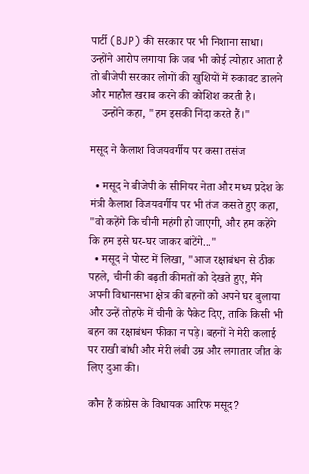पार्टी (BJP) की सरकार पर भी निशाना साधा। उन्होंने आरोप लगाया कि जब भी कोई त्योहार आता है तो बीजेपी सरकार लोगों की खुशियों में रुकावट डालने और माहौल खराब करने की कोशिश करती है।
    उन्होंने कहा, "हम इसकी निंदा करते हैं।"

मसूद ने कैलाश विजयवर्गीय पर कसा तसंज

  • मसूद ने बीजेपी के सीनियर नेता और मध्य प्रदेश के मंत्री कैलाश विजयवर्गीय पर भी तंज कसते हुए कहा, "वो कहेंगे कि चीनी महंगी हो जाएगी, और हम कहेंगे कि हम इसे घर-घर जाकर बांटेंगे..."
  • मसूद ने पोस्ट में लिखा, "आज रक्षाबंधन से ठीक पहले, चीनी की बढ़ती कीमतों को देखते हुए, मैंने अपनी विधानसभा क्षेत्र की बहनों को अपने घर बुलाया और उन्हें तोहफे में चीनी के पैकेट दिए, ताकि किसी भी बहन का रक्षाबंधन फीका न पड़े। बहनों ने मेरी कलाई पर राखी बांधी और मेरी लंबी उम्र और लगातार जीत के लिए दुआ की।

कौन हैं कांग्रेस के विधायक आरिफ मसूद?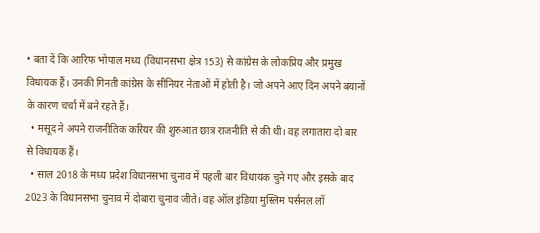• बता दें कि आरिफ भोपाल मध्य (विधानसभा क्षेत्र 153) से कांग्रेस के लोकप्रिय और प्रमुख विधायक हैं। उनकी गिनती कांग्रेस के सीनियर नेताओं में होती है। जो अपने आए दिन अपने बयानों के कारण चर्चा में बने रहते हैं।
  • मसूद ने अपने राजनीतिक करियर की शुरुआत छात्र राजनीति से की थी। वह लगातारा दो बार से विधायक हैं।
  • साल 2018 के मध्य प्रदेश विधानसभा चुनाव में पहली बार विधायक चुने गए और इसके बाद 2023 के विधानसभा चुनाव में दोबारा चुनाव जीते। वह ऑल इंडिया मुस्लिम पर्सनल लॉ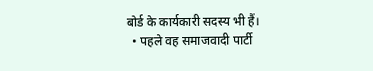बोर्ड के कार्यकारी सदस्य भी हैं।
  • पहले वह समाजवादी पार्टी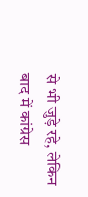से भी जुड़े रहे, लेकिन बाद में कांग्रेस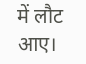में लौट आए।